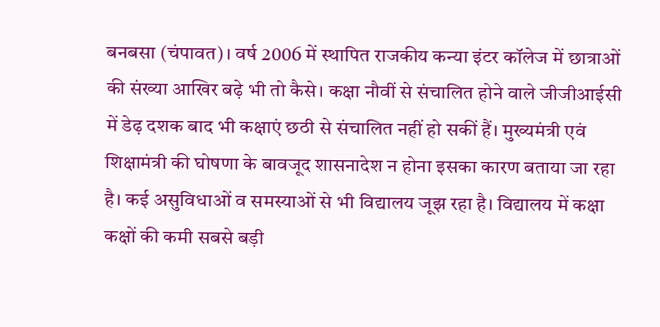बनबसा (चंपावत)। वर्ष 2006 में स्थापित राजकीय कन्या इंटर कॉलेज में छात्राओं की संख्या आखिर बढ़े भी तो कैसे। कक्षा नौवीं से संचालित होने वाले जीजीआईसी में डेढ़ दशक बाद भी कक्षाएं छठी से संचालित नहीं हो सकीं हैं। मुख्यमंत्री एवं शिक्षामंत्री की घोषणा के बावजूद शासनादेश न होना इसका कारण बताया जा रहा है। कई असुविधाओं व समस्याओं से भी विद्यालय जूझ रहा है। विद्यालय में कक्षा कक्षों की कमी सबसे बड़ी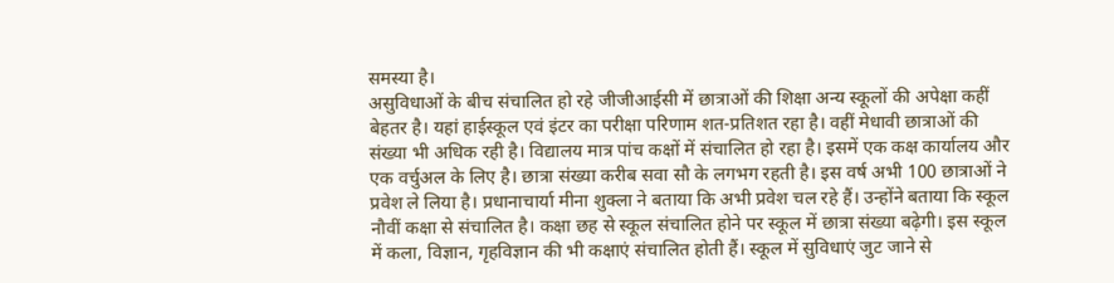समस्या है।
असुविधाओं के बीच संचालित हो रहे जीजीआईसी में छात्राओं की शिक्षा अन्य स्कूलों की अपेक्षा कहीं बेहतर है। यहां हाईस्कूल एवं इंटर का परीक्षा परिणाम शत-प्रतिशत रहा है। वहीं मेधावी छात्राओं की संख्या भी अधिक रही है। विद्यालय मात्र पांच कक्षों में संचालित हो रहा है। इसमें एक कक्ष कार्यालय और एक वर्चुअल के लिए है। छात्रा संख्या करीब सवा सौ के लगभग रहती है। इस वर्ष अभी 100 छात्राओं ने प्रवेश ले लिया है। प्रधानाचार्या मीना शुक्ला ने बताया कि अभी प्रवेश चल रहे हैं। उन्होंने बताया कि स्कूल नौवीं कक्षा से संचालित है। कक्षा छह से स्कूल संचालित होने पर स्कूल में छात्रा संख्या बढ़ेगी। इस स्कूल में कला, विज्ञान, गृहविज्ञान की भी कक्षाएं संचालित होती हैं। स्कूल में सुविधाएं जुट जाने से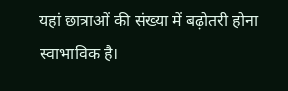यहां छात्राओं की संख्या में बढ़ोतरी होना स्वाभाविक है।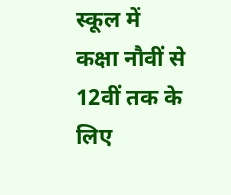स्कूल में कक्षा नौवीं से 12वीं तक के लिए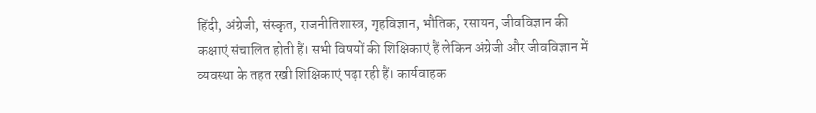हिंदी, अंग्रेजी, संस्कृत, राजनीतिशास्त्र, गृहविज्ञान, भौतिक, रसायन, जीवविज्ञान की कक्षाएं संचालित होती हैं। सभी विषयों की शिक्षिकाएं हैं लेकिन अंग्रेजी और जीवविज्ञान में व्यवस्था के तहत रखी शिक्षिकाएं पढ़ा रही हैं। कार्यवाहक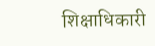शिक्षाधिकारी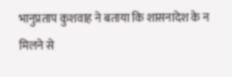भानुप्रताप कुशवाह ने बताया कि शासनादेश के न मिलने से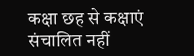कक्षा छह से कक्षाएं संचालित नहीं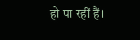हो पा रहीं हैं।